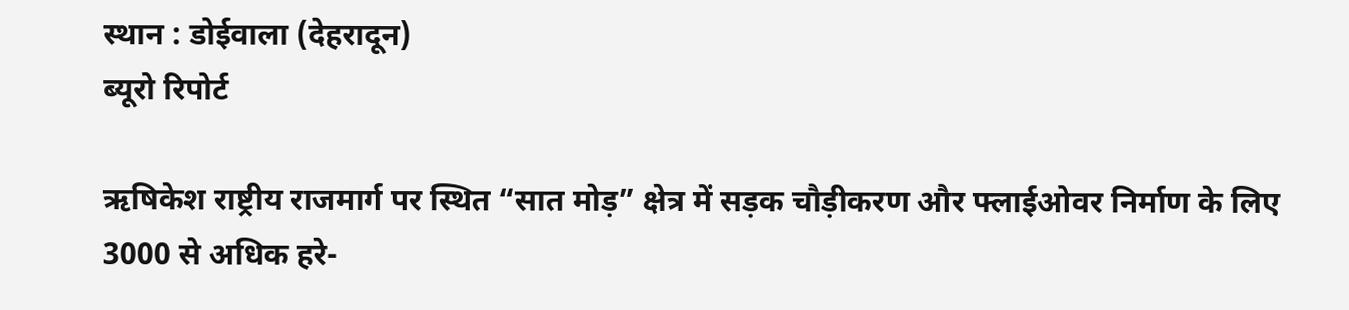स्थान : डोईवाला (देहरादून)
ब्यूरो रिपोर्ट

ऋषिकेश राष्ट्रीय राजमार्ग पर स्थित “सात मोड़” क्षेत्र में सड़क चौड़ीकरण और फ्लाईओवर निर्माण के लिए 3000 से अधिक हरे-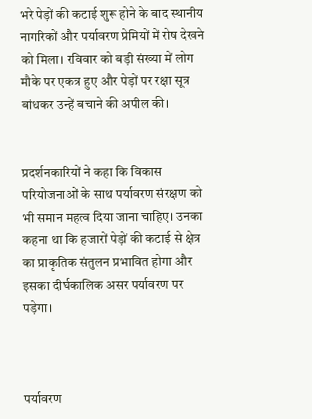भरे पेड़ों की कटाई शुरू होने के बाद स्थानीय नागरिकों और पर्यावरण प्रेमियों में रोष देखने को मिला। रविवार को बड़ी संख्या में लोग मौके पर एकत्र हुए और पेड़ों पर रक्षा सूत्र बांधकर उन्हें बचाने की अपील की।


प्रदर्शनकारियों ने कहा कि विकास परियोजनाओं के साथ पर्यावरण संरक्षण को भी समान महत्व दिया जाना चाहिए। उनका कहना था कि हजारों पेड़ों की कटाई से क्षेत्र का प्राकृतिक संतुलन प्रभावित होगा और इसका दीर्घकालिक असर पर्यावरण पर पड़ेगा।



पर्यावरण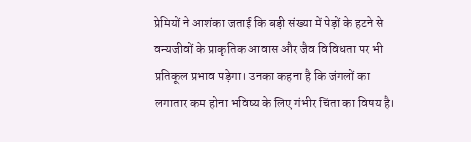प्रेमियों ने आशंका जताई कि बड़ी संख्या में पेड़ों के हटने से वन्यजीवों के प्राकृतिक आवास और जैव विविधता पर भी प्रतिकूल प्रभाव पड़ेगा। उनका कहना है कि जंगलों का लगातार कम होना भविष्य के लिए गंभीर चिंता का विषय है।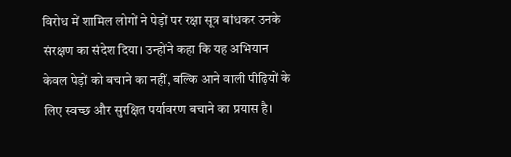विरोध में शामिल लोगों ने पेड़ों पर रक्षा सूत्र बांधकर उनके संरक्षण का संदेश दिया। उन्होंने कहा कि यह अभियान केवल पेड़ों को बचाने का नहीं, बल्कि आने वाली पीढ़ियों के लिए स्वच्छ और सुरक्षित पर्यावरण बचाने का प्रयास है।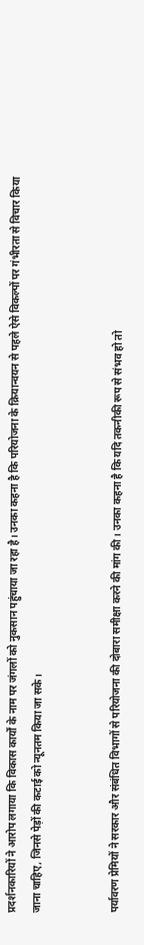प्रदर्शनकारियों ने आरोप लगाया कि विकास कार्यों के नाम पर जंगलों को नुकसान पहुंचाया जा रहा है। उनका कहना है कि परियोजना के क्रियान्वयन से पहले ऐसे विकल्पों पर गंभीरता से विचार किया जाना चाहिए, जिनसे पेड़ों की कटाई को न्यूनतम किया जा सके।


पर्यावरण प्रेमियों ने सरकार और संबंधित विभागों से परियोजना की दोबारा समीक्षा करने की मांग की। उनका कहना है कि यदि तकनीकी रूप से संभव हो तो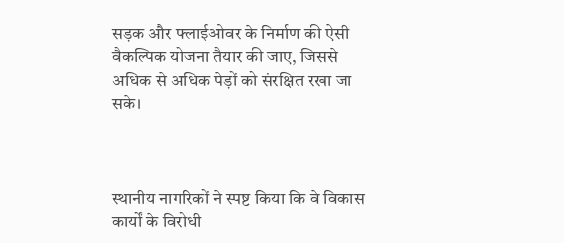सड़क और फ्लाईओवर के निर्माण की ऐसी वैकल्पिक योजना तैयार की जाए, जिससे अधिक से अधिक पेड़ों को संरक्षित रखा जा सके।



स्थानीय नागरिकों ने स्पष्ट किया कि वे विकास कार्यों के विरोधी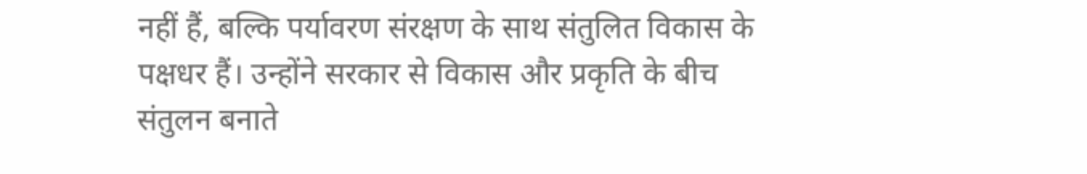नहीं हैं, बल्कि पर्यावरण संरक्षण के साथ संतुलित विकास के पक्षधर हैं। उन्होंने सरकार से विकास और प्रकृति के बीच संतुलन बनाते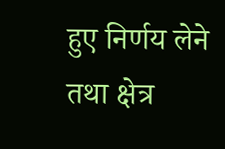हुए निर्णय लेने तथा क्षेत्र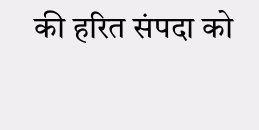की हरित संपदा को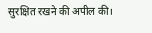सुरक्षित रखने की अपील की।